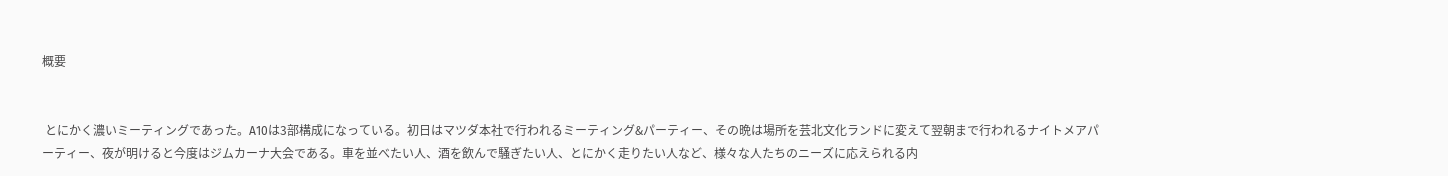概要


 とにかく濃いミーティングであった。A10は3部構成になっている。初日はマツダ本社で行われるミーティング&パーティー、その晩は場所を芸北文化ランドに変えて翌朝まで行われるナイトメアパーティー、夜が明けると今度はジムカーナ大会である。車を並べたい人、酒を飲んで騒ぎたい人、とにかく走りたい人など、様々な人たちのニーズに応えられる内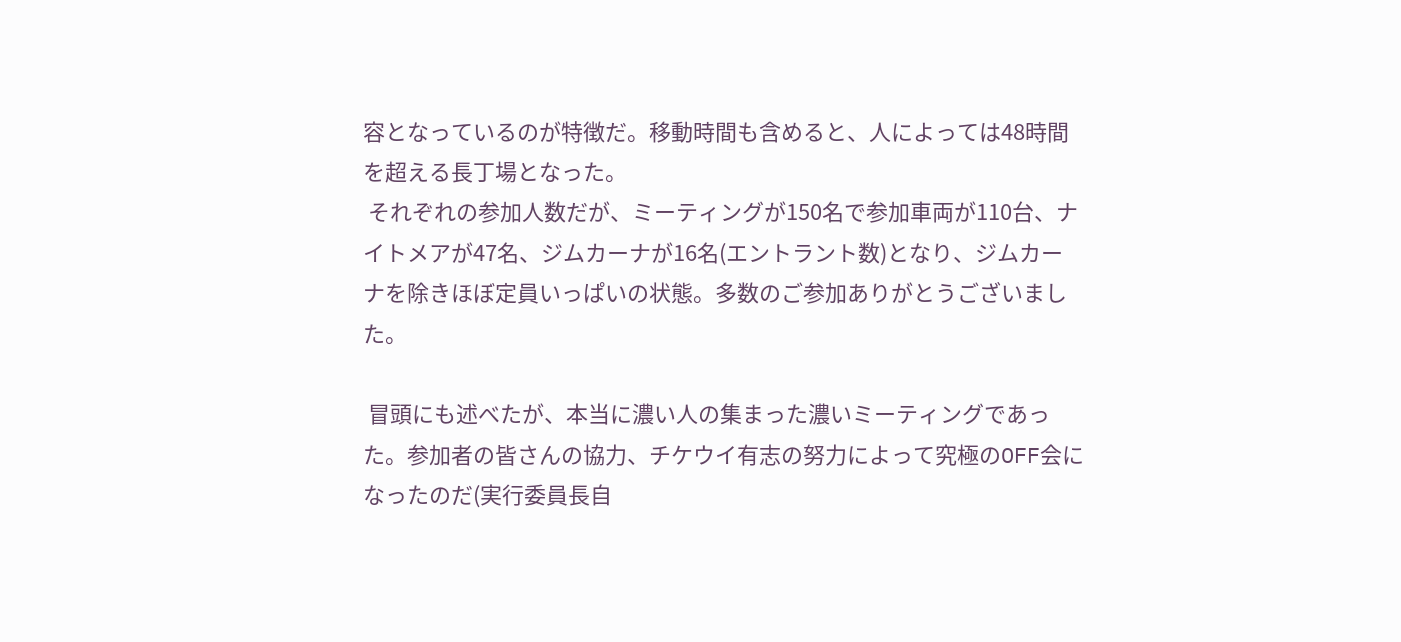容となっているのが特徴だ。移動時間も含めると、人によっては48時間を超える長丁場となった。
 それぞれの参加人数だが、ミーティングが150名で参加車両が110台、ナイトメアが47名、ジムカーナが16名(エントラント数)となり、ジムカーナを除きほぼ定員いっぱいの状態。多数のご参加ありがとうございました。

 冒頭にも述べたが、本当に濃い人の集まった濃いミーティングであった。参加者の皆さんの協力、チケウイ有志の努力によって究極のOFF会になったのだ(実行委員長自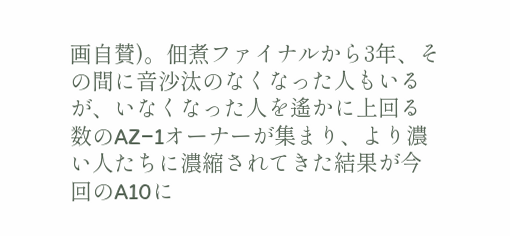画自賛)。佃煮ファイナルから3年、その間に音沙汰のなくなった人もいるが、いなくなった人を遙かに上回る数のAZ−1オーナーが集まり、より濃い人たちに濃縮されてきた結果が今回のA10に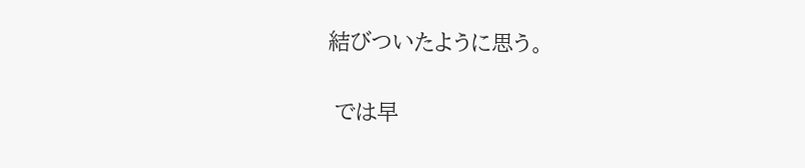結びついたように思う。

 では早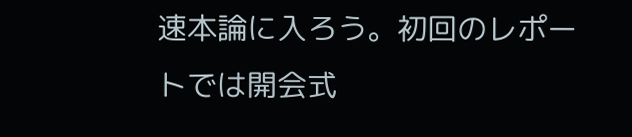速本論に入ろう。初回のレポートでは開会式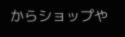からショップや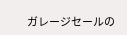ガレージセールの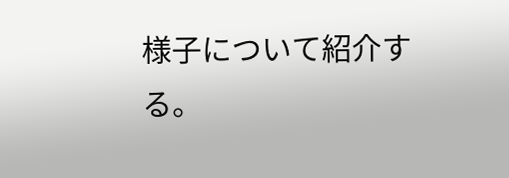様子について紹介する。